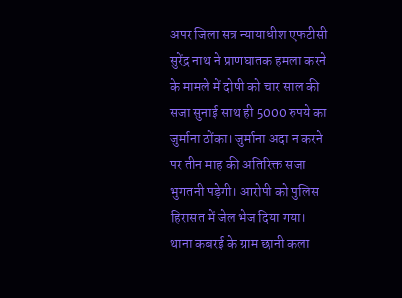अपर जिला सत्र न्यायाधीश एफटीसी सुरेंद्र नाथ ने प्राणघातक हमला करने के मामले में दोषी को चार साल की सजा सुनाई साथ ही 5000 रुपये का जुर्माना ठोंका। जुर्माना अदा न करने पर तीन माह की अतिरिक्त सजा भुगतनी पड़ेगी। आरोपी को पुलिस हिरासत में जेल भेज दिया गया।
थाना कबरई के ग्राम छानी कला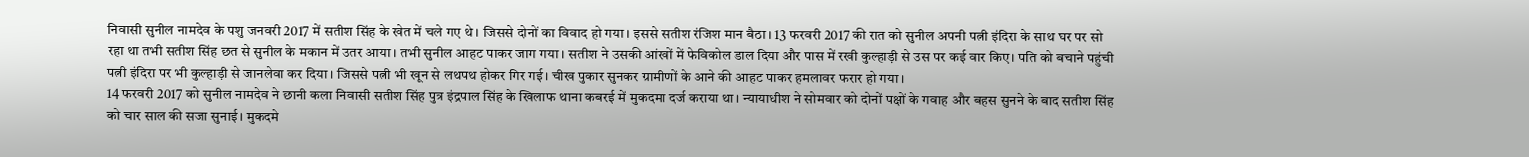निवासी सुनील नामदेव के पशु जनवरी 2017 में सतीश सिंह के खेत में चले गए थे। जिससे दोनों का विवाद हो गया। इससे सतीश रंजिश मान बैठा। 13 फरवरी 2017 की रात को सुनील अपनी पत्नी इंदिरा के साथ घर पर सो रहा था तभी सतीश सिंह छत से सुनील के मकान में उतर आया। तभी सुनील आहट पाकर जाग गया। सतीश ने उसकी आंखों में फेविकोल डाल दिया और पास में रखी कुल्हाड़ी से उस पर कई वार किए। पति को बचाने पहुंची पत्नी इंदिरा पर भी कुल्हाड़ी से जानलेवा कर दिया। जिससे पत्नी भी खून से लथपथ होकर गिर गई। चीख पुकार सुनकर ग्रामीणों के आने की आहट पाकर हमलावर फरार हो गया।
14 फरवरी 2017 को सुनील नामदेव ने छानी कला निवासी सतीश सिंह पुत्र इंद्रपाल सिंह के खिलाफ थाना कबरई में मुकदमा दर्ज कराया था। न्यायाधीश ने सोमवार को दोनों पक्षों के गवाह और बहस सुनने के बाद सतीश सिंह को चार साल की सजा सुनाई। मुकदमे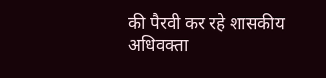की पैरवी कर रहे शासकीय अधिवक्ता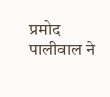प्रमोद पालीवाल ने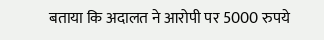बताया कि अदालत ने आरोपी पर 5000 रुपये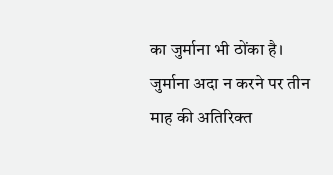का जुर्माना भी ठोंका है। जुर्माना अदा न करने पर तीन माह की अतिरिक्त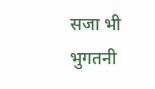सजा भी भुगतनी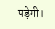पड़ेगी।